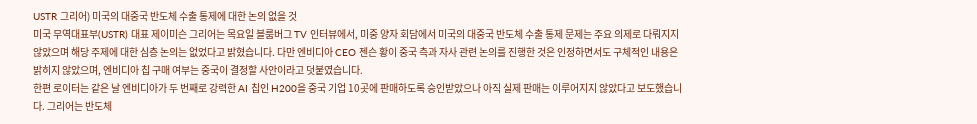USTR 그리어) 미국의 대중국 반도체 수출 통제에 대한 논의 없을 것
미국 무역대표부(USTR) 대표 제이미슨 그리어는 목요일 블룸버그 TV 인터뷰에서, 미중 양자 회담에서 미국의 대중국 반도체 수출 통제 문제는 주요 의제로 다뤄지지 않았으며 해당 주제에 대한 심층 논의는 없었다고 밝혔습니다. 다만 엔비디아 CEO 젠슨 황이 중국 측과 자사 관련 논의를 진행한 것은 인정하면서도 구체적인 내용은 밝히지 않았으며, 엔비디아 칩 구매 여부는 중국이 결정할 사안이라고 덧붙였습니다.
한편 로이터는 같은 날 엔비디아가 두 번째로 강력한 AI 칩인 H200을 중국 기업 10곳에 판매하도록 승인받았으나 아직 실제 판매는 이루어지지 않았다고 보도했습니다. 그리어는 반도체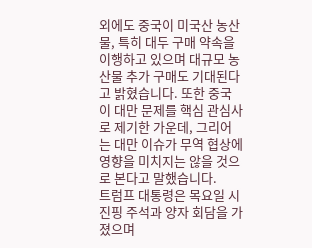외에도 중국이 미국산 농산물, 특히 대두 구매 약속을 이행하고 있으며 대규모 농산물 추가 구매도 기대된다고 밝혔습니다. 또한 중국이 대만 문제를 핵심 관심사로 제기한 가운데, 그리어는 대만 이슈가 무역 협상에 영향을 미치지는 않을 것으로 본다고 말했습니다.
트럼프 대통령은 목요일 시진핑 주석과 양자 회담을 가졌으며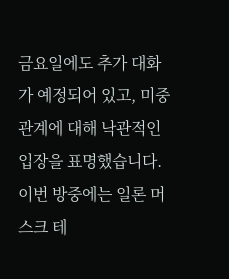금요일에도 추가 대화가 예정되어 있고, 미중 관계에 대해 낙관적인 입장을 표명했습니다. 이번 방중에는 일론 머스크 테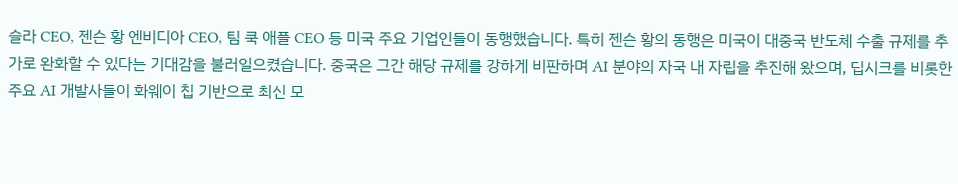슬라 CEO, 젠슨 황 엔비디아 CEO, 팀 쿡 애플 CEO 등 미국 주요 기업인들이 동행했습니다. 특히 젠슨 황의 동행은 미국이 대중국 반도체 수출 규제를 추가로 완화할 수 있다는 기대감을 불러일으켰습니다. 중국은 그간 해당 규제를 강하게 비판하며 AI 분야의 자국 내 자립을 추진해 왔으며, 딥시크를 비롯한 주요 AI 개발사들이 화웨이 칩 기반으로 최신 모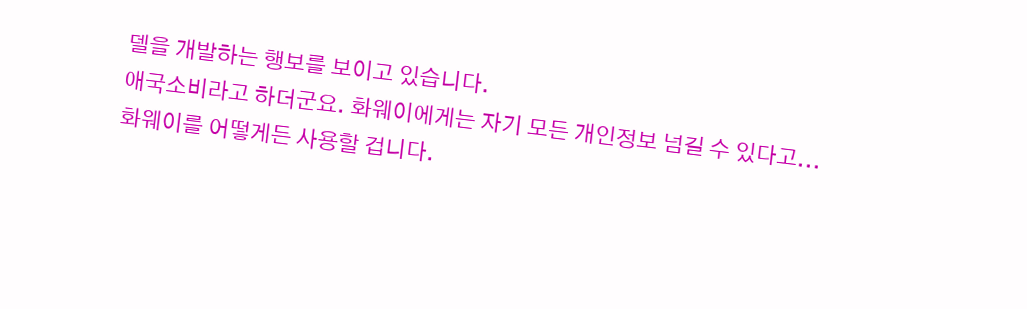델을 개발하는 행보를 보이고 있습니다.
애국소비라고 하더군요. 화웨이에게는 자기 모든 개인정보 넘길 수 있다고...
화웨이를 어떻게든 사용할 겁니다.